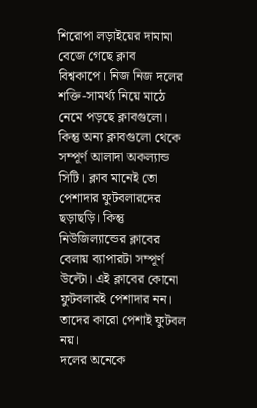শিরোপা লড়াইয়ের দামামা বেজে গেছে ক্লাব বিশ্বকাপে। নিজ নিজ দলের শক্তি-সামর্থ্য নিয়ে মাঠে নেমে পড়ছে ক্লাবগুলো। কিন্তু অন্য ক্লাবগুলো থেকে সম্পূর্ণ আলাদা অকল্যান্ড সিটি। ক্লাব মানেই তো পেশাদার ফুটবলারদের ছড়াছড়ি। কিন্তু নিউজিল্যান্ডের ক্লাবের বেলায় ব্যাপারটা সম্পূর্ণ উল্টো। এই ক্লাবের কোনো ফুটবলারই পেশাদার নন। তাদের কারো পেশাই ফুটবল নয়।
দলের অনেকে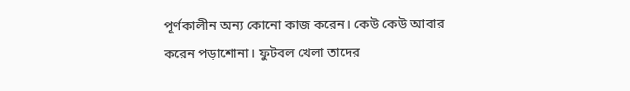পূর্ণকালীন অন্য কোনো কাজ করেন। কেউ কেউ আবার করেন পড়াশোনা। ফুটবল খেলা তাদের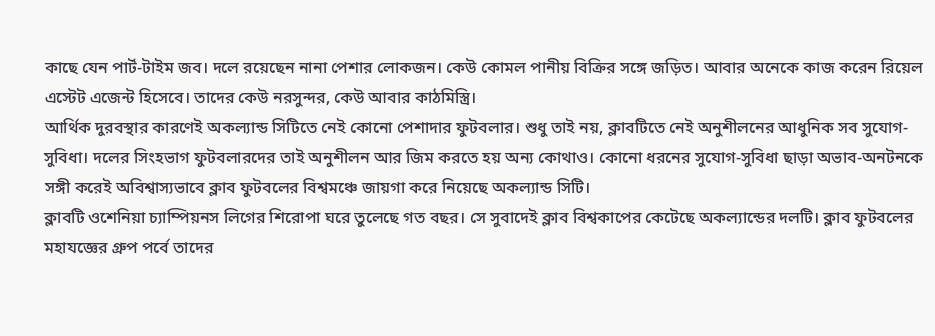কাছে যেন পার্ট-টাইম জব। দলে রয়েছেন নানা পেশার লোকজন। কেউ কোমল পানীয় বিক্রির সঙ্গে জড়িত। আবার অনেকে কাজ করেন রিয়েল এস্টেট এজেন্ট হিসেবে। তাদের কেউ নরসুন্দর, কেউ আবার কাঠমিস্ত্রি।
আর্থিক দুরবস্থার কারণেই অকল্যান্ড সিটিতে নেই কোনো পেশাদার ফুটবলার। শুধু তাই নয়, ক্লাবটিতে নেই অনুশীলনের আধুনিক সব সুযোগ-সুবিধা। দলের সিংহভাগ ফুটবলারদের তাই অনুশীলন আর জিম করতে হয় অন্য কোথাও। কোনো ধরনের সুযোগ-সুবিধা ছাড়া অভাব-অনটনকে সঙ্গী করেই অবিশ্বাস্যভাবে ক্লাব ফুটবলের বিশ্বমঞ্চে জায়গা করে নিয়েছে অকল্যান্ড সিটি।
ক্লাবটি ওশেনিয়া চ্যাম্পিয়নস লিগের শিরোপা ঘরে তুলেছে গত বছর। সে সুবাদেই ক্লাব বিশ্বকাপের কেটেছে অকল্যান্ডের দলটি। ক্লাব ফুটবলের মহাযজ্ঞের গ্রুপ পর্বে তাদের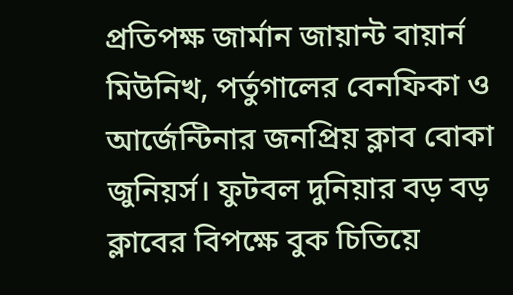প্রতিপক্ষ জার্মান জায়ান্ট বায়ার্ন মিউনিখ, পর্তুগালের বেনফিকা ও আর্জেন্টিনার জনপ্রিয় ক্লাব বোকা জুনিয়র্স। ফুটবল দুনিয়ার বড় বড় ক্লাবের বিপক্ষে বুক চিতিয়ে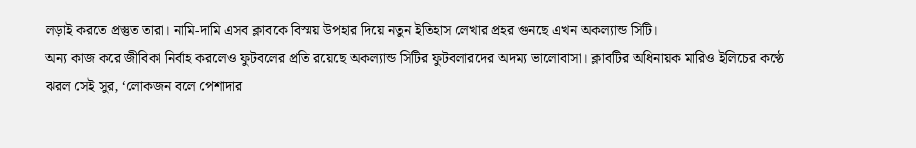লড়াই করতে প্রস্তুত তারা। নামি-দামি এসব ক্লাবকে বিস্ময় উপহার দিয়ে নতুন ইতিহাস লেখার প্রহর গুনছে এখন অকল্যান্ড সিটি।
অন্য কাজ করে জীবিকা নির্বাহ করলেও ফুটবলের প্রতি রয়েছে অকল্যান্ড সিটির ফুটবলারদের অদম্য ভালোবাসা। ক্লাবটির অধিনায়ক মারিও ইলিচের কণ্ঠে ঝরল সেই সুর, ‘লোকজন বলে পেশাদার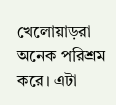খেলোয়াড়রা অনেক পরিশ্রম করে। এটা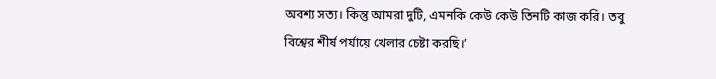অবশ্য সত্য। কিন্তু আমরা দুটি, এমনকি কেউ কেউ তিনটি কাজ করি। তবু বিশ্বের শীর্ষ পর্যায়ে খেলার চেষ্টা করছি।’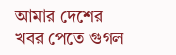আমার দেশের খবর পেতে গুগল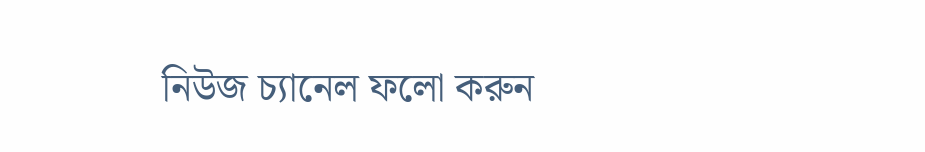নিউজ চ্যানেল ফলো করুন